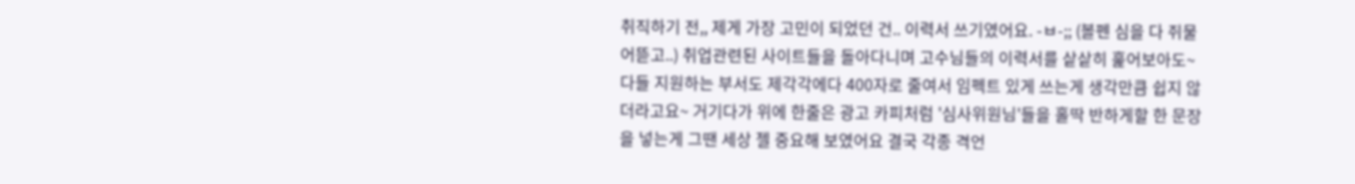취직하기 전,, 제게 가장 고민이 되었던 건.. 이력서 쓰기였어요. -ㅂ-;; (볼펜 심을 다 쥐물어뜯고..) 취업관련된 사이트들을 돌아다니며 고수님들의 이력서를 샅샅히 훑어보아도~ 다들 지원하는 부서도 제각각에다 400자로 줄여서 임펙트 있게 쓰는게 생각만큼 쉽지 않더라고요~ 거기다가 위에 한줄은 광고 카피처럼 '심사위원님'들을 홀딱 반하게할 한 문장을 넣는게 그땐 세상 젤 중요해 보였어요 결국 각종 격언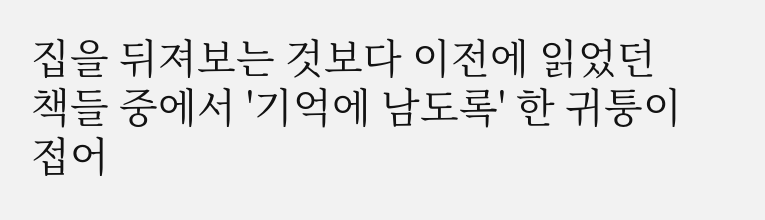집을 뒤져보는 것보다 이전에 읽었던 책들 중에서 '기억에 남도록' 한 귀퉁이 접어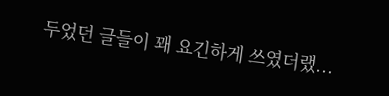두었던 글들이 꽤 요긴하게 쓰였더랬...